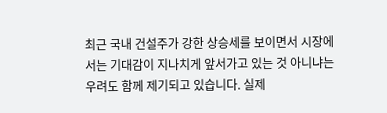최근 국내 건설주가 강한 상승세를 보이면서 시장에서는 기대감이 지나치게 앞서가고 있는 것 아니냐는 우려도 함께 제기되고 있습니다. 실제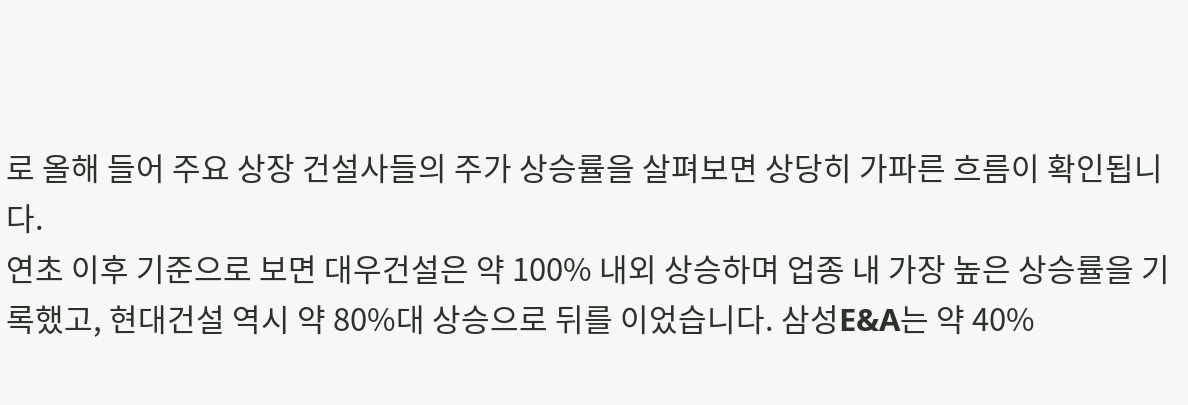로 올해 들어 주요 상장 건설사들의 주가 상승률을 살펴보면 상당히 가파른 흐름이 확인됩니다.
연초 이후 기준으로 보면 대우건설은 약 100% 내외 상승하며 업종 내 가장 높은 상승률을 기록했고, 현대건설 역시 약 80%대 상승으로 뒤를 이었습니다. 삼성E&A는 약 40%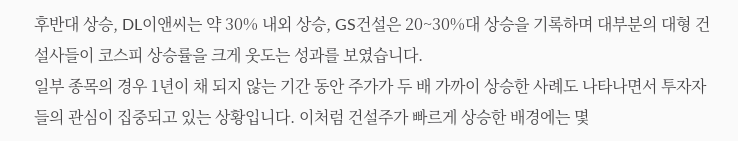후반대 상승, DL이앤씨는 약 30% 내외 상승, GS건설은 20~30%대 상승을 기록하며 대부분의 대형 건설사들이 코스피 상승률을 크게 웃도는 성과를 보였습니다.
일부 종목의 경우 1년이 채 되지 않는 기간 동안 주가가 두 배 가까이 상승한 사례도 나타나면서 투자자들의 관심이 집중되고 있는 상황입니다. 이처럼 건설주가 빠르게 상승한 배경에는 몇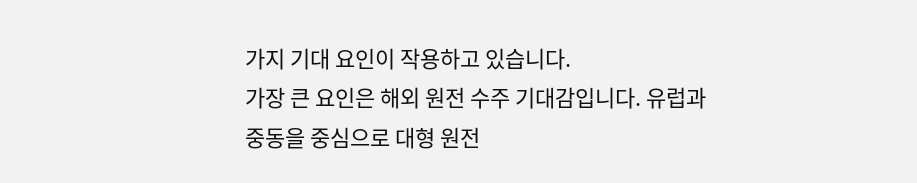가지 기대 요인이 작용하고 있습니다.
가장 큰 요인은 해외 원전 수주 기대감입니다. 유럽과 중동을 중심으로 대형 원전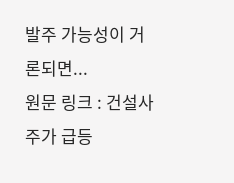발주 가능성이 거론되면...
원문 링크 : 건설사 주가 급등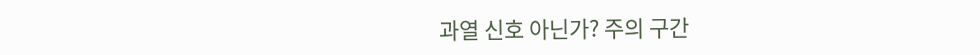과열 신호 아닌가? 주의 구간